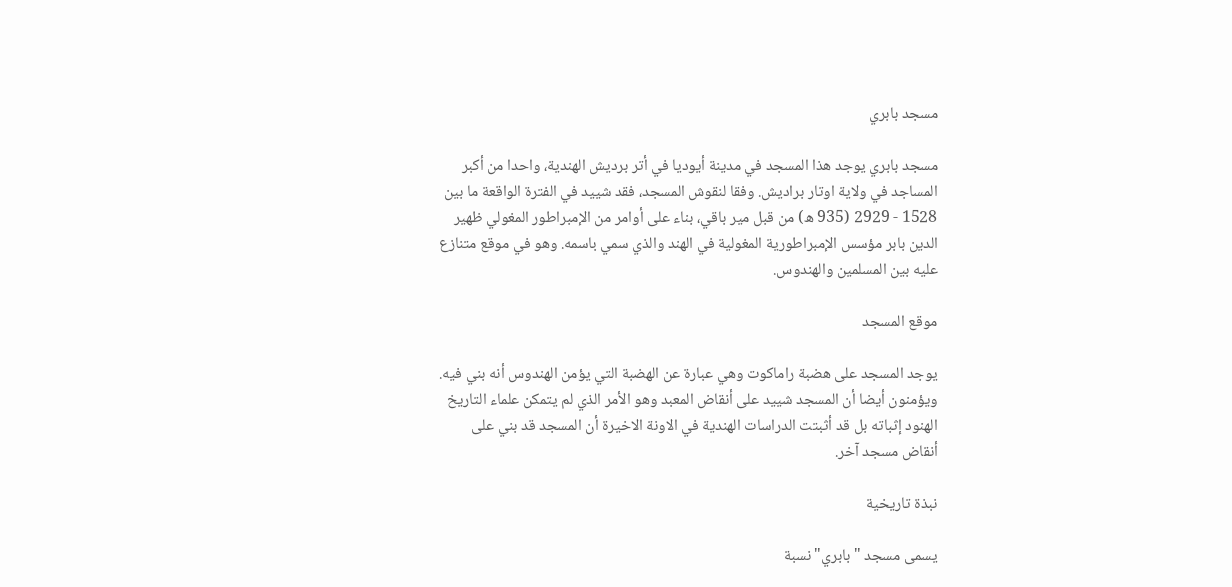مسجد بابري

مسجد بابري يوجد هذا المسجد في مدينة أيوديا في أتر برديش الهندية، واحدا من أكبر المساجد في ولاية اوتار براديش. وفقا لنقوش المسجد، فقد شييد في الفترة الواقعة ما بين 1528 - 2929 (935 ه) من قبل مير باقي، بناء على أوامر من الإمبراطور المغولي ظهير الدين بابر مؤسس الإمبراطورية المغولية في الهند والذي سمي باسمه. وهو في موقع متنازع عليه بين المسلمين والهندوس.

موقع المسجد

يوجد المسجد على هضبة راماكوت وهي عبارة عن الهضبة التي يؤمن الهندوس أنه بني فيه. ويؤمنون أيضا أن المسجد شييد على أنقاض المعبد وهو الأمر الذي لم يتمكن علماء التاريخ الهنود إثباته بل قد أثبتت الدراسات الهندية في الاونة الاخيرة أن المسجد قد بني على أنقاض مسجد آخر.

نبذة تاريخية

يسمى مسجد "بابري" نسبة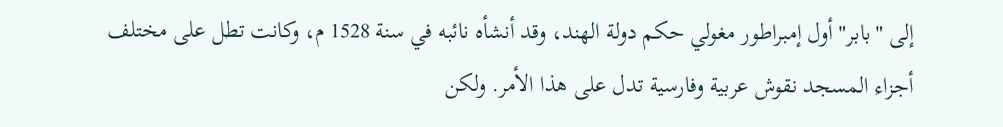إلى "بابر" أول إمبراطور مغولي حكم دولة الهند، وقد أنشأه نائبه في سنة 1528 م، وكانت تطل على مختلف أجزاء المسجد نقوش عربية وفارسية تدل على هذا الأمر. ولكن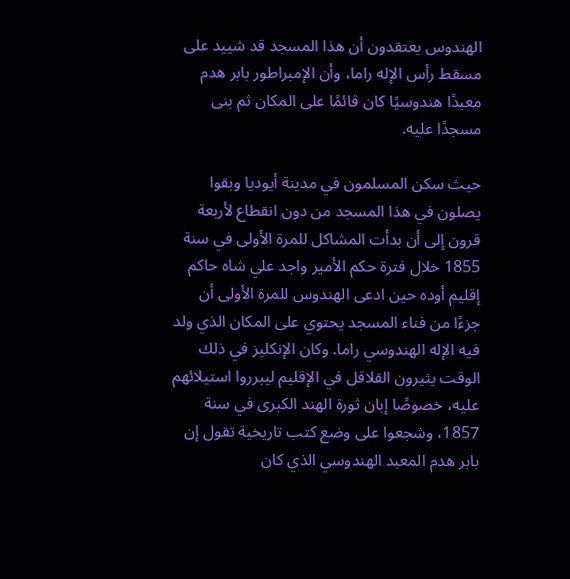الهندوس يعتقدون أن هذا المسجد قد شييد على مسقط رأس الإله راما، وأن الإمبراطور بابر هدم معبدًا هندوسيًا كان قائمًا على المكان ثم بنى مسجدًا عليه.

حيث سكن المسلمون في مدينة أيوديا وبقوا يصلون في هذا المسجد من دون انقطاع لأربعة قرون إلى أن بدأت المشاكل للمرة الأولى في سنة 1855 خلال فترة حكم الأمير واجد علي شاه حاكم إقليم أوده حين ادعى الهندوس للمرة الأولى أن جزءًا من فناء المسجد يحتوي على المكان الذي ولد فيه الإله الهندوسي راما. وكان الإنكليز في ذلك الوقت يثيرون القلاقل في الإقليم ليبرروا استيلائهم عليه، خصوصًا إبان ثورة الهند الكبرى في سنة 1857، وشجعوا على وضع كتب تاريخية تقول إن بابر هدم المعبد الهندوسي الذي كان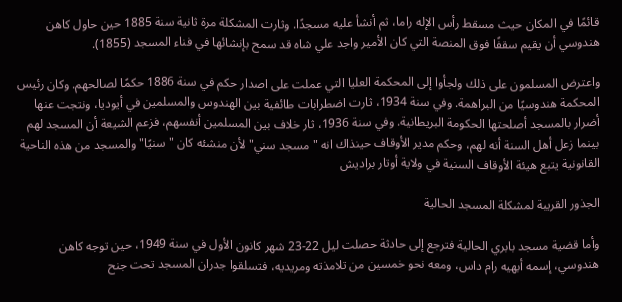قائمًا في المكان حيث مسقط رأس الإله راما، ثم أنشأ عليه مسجدًا. وثارت المشكلة مرة ثانية سنة 1885 حين حاول كاهن هندوسي أن يقيم سقفًا فوق المنصة التي كان الأمير واجد علي شاه قد سمح بإنشائها في فناء المسجد (1855).

واعترض المسلمون على ذلك ولجأوا إلى المحكمة العليا التي عملت على اصدار حكم في سنة 1886 حكمًا لصالحهم. وكان رئيس المحكمة هندوسيًا من البراهمة. وفي سنة 1934، ثارت اضطرابات طائفية بين الهندوس والمسلمين في أيوديا، ونتجت عنها أضرار بالمسجد أصلحتها الحكومة البريطانية. وفي سنة 1936، ثار خلاف بين المسلمين أنفسهم، فزعم الشيعة أن المسجد لهم بينما زعل أهل السنة أنه لهم، وحكم مدير الأوقاف حينذاك انه "مسجد سني" لأن منشئه كان "سنيًا" والمسجد من هذه الناحية القانونية يتبع هيئة الأوقاف السنية في ولاية أوتار براديش

الجذور القريبة لمشكلة المسجد الحالية

وأما قضية مسجد بابري الحالية فترجع إلى حادثة حصلت ليل 22-23 شهر كانون الأول في سنة 1949، حين توجه كاهن هندوسي، إسمه أبهيه رام داس، ومعه نحو خمسين من تلامذته ومريديه، فتسلقوا جدران المسجد تحت جنح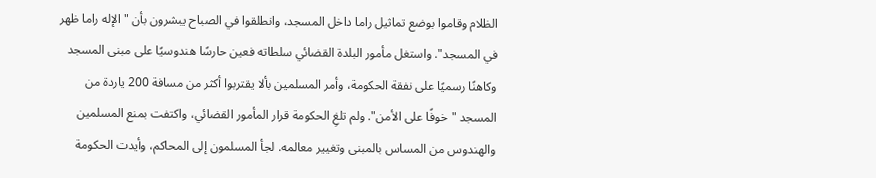الظلام وقاموا بوضع تماثيل راما داخل المسجد، وانطلقوا في الصباح يبشرون بأن "الإله راما ظهر في المسجد". واستغل مأمور البلدة القضائي سلطاته فعين حارسًا هندوسيًا على مبنى المسجد وكاهنًا رسميًا على نفقة الحكومة، وأمر المسلمين بألا يقتربوا أكثر من مسافة 200 ياردة من المسجد "خوفًا على الأمن". ولم تلغِ الحكومة قرار المأمور القضائي، واكتفت بمنع المسلمين والهندوس من المساس بالمبنى وتغيير معالمه. لجأ المسلمون إلى المحاكم، وأيدت الحكومة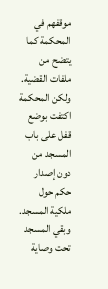موقفهم في المحكمة كما يتضح من ملفات القضية. ولكن المحكمة اكتفت بوضع قفل على باب المسجد من دون إصدار حكم حول ملكية المسجد. وبقي المسجد تحت وصاية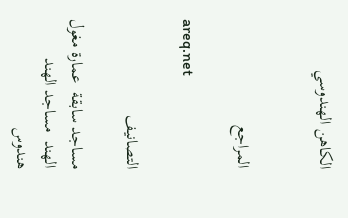الكاهن الهندوسي


المراجع

areq.net

التصانيف

مساجد سابقة  عمارة مغول الهند  مساجد الهند  هندوس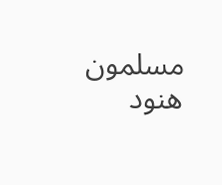مسلمون هنود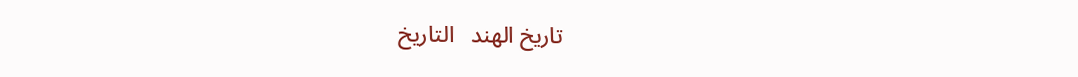تاريخ الهند   التاريخ